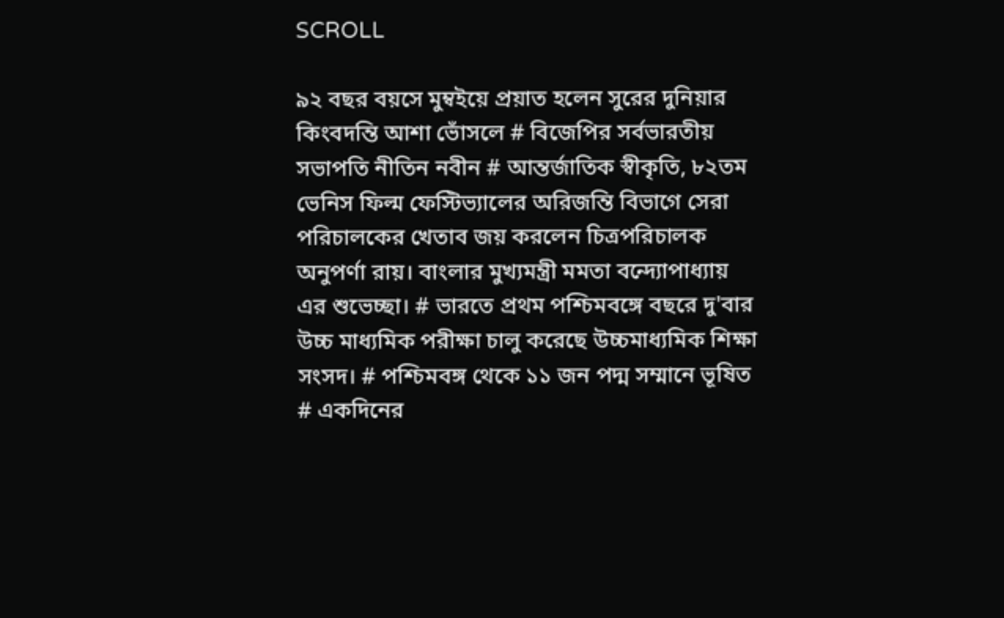SCROLL

৯২ বছর বয়সে মুম্বইয়ে প্রয়াত হলেন সুরের দুনিয়ার কিংবদন্তি আশা ভোঁসলে # বিজেপির সর্বভারতীয় সভাপতি নীতিন নবীন # আন্তর্জাতিক স্বীকৃতি, ৮২তম ভেনিস ফিল্ম ফেস্টিভ্যালের অরিজন্তি বিভাগে সেরা পরিচালকের খেতাব জয় করলেন চিত্রপরিচালক অনুপর্ণা রায়। বাংলার মুখ্যমন্ত্রী মমতা বন্দ্যোপাধ্যায় এর শুভেচ্ছা। # ভারতে প্রথম পশ্চিমবঙ্গে বছরে দু'বার উচ্চ মাধ্যমিক পরীক্ষা চালু করেছে উচ্চমাধ্যমিক শিক্ষা সংসদ। # পশ্চিমবঙ্গ থেকে ১১ জন পদ্ম সম্মানে ভূষিত # একদিনের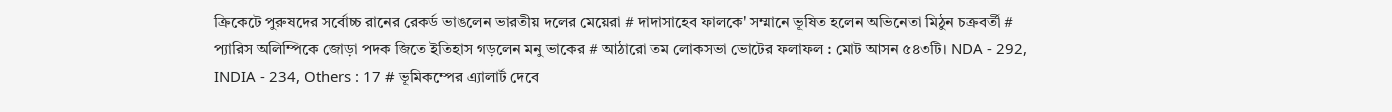ক্রিকেটে পুরুষদের সর্বোচ্চ রানের রেকর্ড ভাঙলেন ভারতীয় দলের মেয়েরা # দাদাসাহেব ফালকে' সম্মানে ভূষিত হলেন অভিনেতা মিঠুন চক্রবর্তী # প্যারিস অলিম্পিকে জোড়া পদক জিতে ইতিহাস গড়লেন মনু ভাকের # আঠারো তম লোকসভা ভোটের ফলাফল : মোট আসন ৫৪৩টি। NDA - 292, INDIA - 234, Others : 17 # ভূমিকম্পের এ্যালার্ট দেবে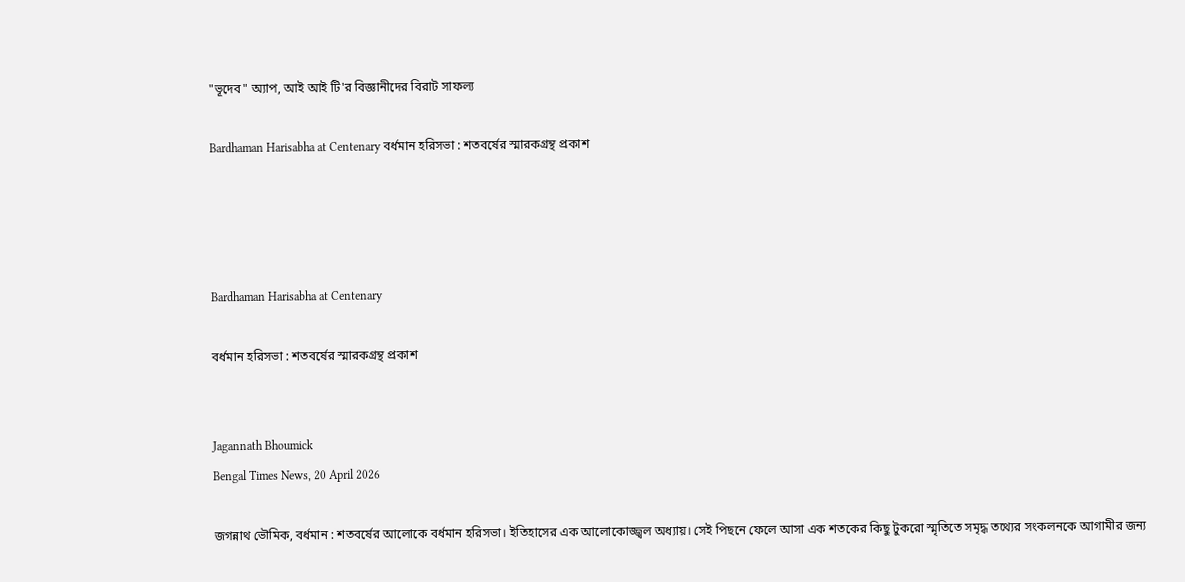"ভূদেব" অ্যাপ, আই আই টি'র বিজ্ঞানীদের বিরাট সাফল্য

Bardhaman Harisabha at Centenary বর্ধমান হরিসভা : শতবর্ষের স্মারকগ্রন্থ প্রকাশ




Bardhaman Harisabha at Centenary

বর্ধমান হরিসভা : শতবর্ষের স্মারকগ্রন্থ প্রকাশ


Jagannath Bhoumick
Bengal Times News, 20 April 2026

জগন্নাথ ভৌমিক, বর্ধমান : শতবর্ষের আলোকে বর্ধমান হরিসভা। ইতিহাসের এক আলোকোজ্জ্বল অধ্যায়। সেই পিছনে ফেলে আসা এক শতকের কিছু টুকরো স্মৃতিতে সমৃদ্ধ তথ্যের সংকলনকে আগামীর জন্য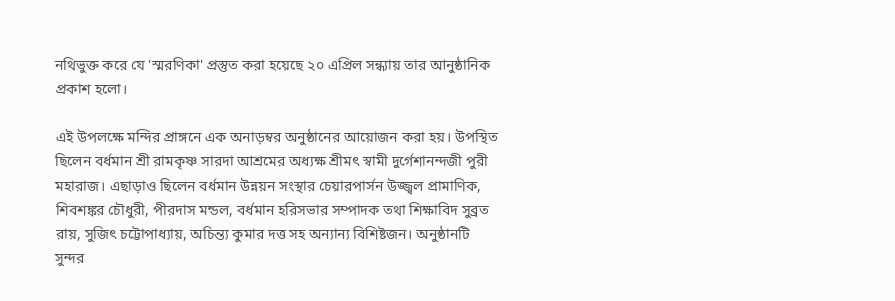নথিভুক্ত করে যে 'স্মরণিকা' প্রস্তুত করা হয়েছে ২০ এপ্রিল সন্ধ্যায় তার আনুষ্ঠানিক প্রকাশ হলো।

এই উপলক্ষে মন্দির প্রাঙ্গনে এক অনাড়ম্বর অনুষ্ঠানের আয়োজন করা হয়। উপস্থিত ছিলেন বর্ধমান শ্রী রামকৃষ্ণ সারদা আশ্রমের অধ্যক্ষ শ্রীমৎ স্বামী দুর্গেশানন্দজী পুরী মহারাজ। এছাড়াও ছিলেন বর্ধমান উন্নয়ন সংস্থার চেয়ারপার্সন উজ্জ্বল প্রামাণিক, শিবশঙ্কর চৌধুরী, পীরদাস মন্ডল, বর্ধমান হরিসভার সম্পাদক তথা শিক্ষাবিদ সুব্রত রায়, সুজিৎ চট্টোপাধ্যায়, অচিন্ত্য কুমার দত্ত সহ অন্যান্য বিশিষ্টজন। অনুষ্ঠানটি সুন্দর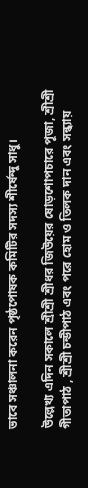ভাবে সঞ্চালনা করেন পৃষ্ঠপোষক কমিটির সদস্য শীর্ষেন্দু সাধু।

উল্লেখ্য এদিন সকালে শ্রীশ্রী শ্রীধর জিউয়ের ষোড়শোপচারে পূজা, শ্রীশ্রী গীতাপাঠ , শ্রীশ্রী চন্ডীপাঠ এবং পরে হোম ও তিলক দান এবং সন্ধ্যায়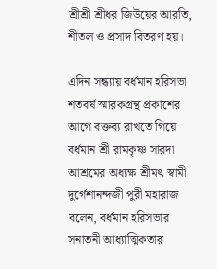শ্রীশ্রী শ্রীধর জিউয়ের আরতি, শীতল ও প্রসাদ বিতরণ হয়।

এদিন সন্ধ্যায় বর্ধমান হরিসভা শতবর্ষ স্মারকগ্রন্থ প্রকাশের আগে বক্তব্য রাখতে গিয়ে বর্ধমান শ্রী রামকৃষ্ণ সারদা আশ্রমের অধ্যক্ষ শ্রীমৎ স্বামী দুর্গেশানন্দজী পুরী মহারাজ বলেন, বর্ধমান হরিসভার সনাতনী আধ্যাত্মিকতার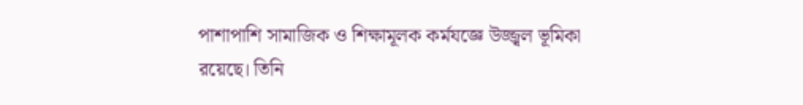পাশাপাশি সামাজিক ও শিক্ষামূলক কর্মযজ্ঞে উজ্জ্বল ভূমিকা রয়েছে। তিনি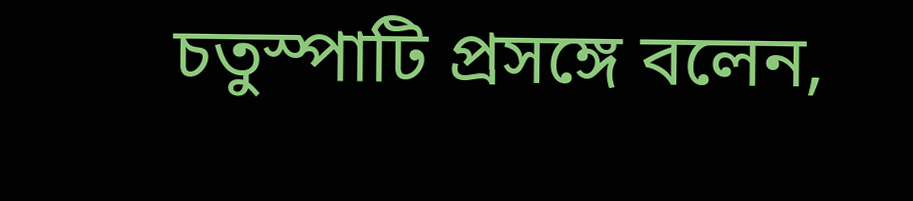চতুস্পাটি প্রসঙ্গে বলেন,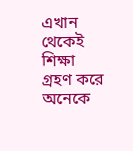এখান থেকেই শিক্ষা গ্রহণ করে অনেকে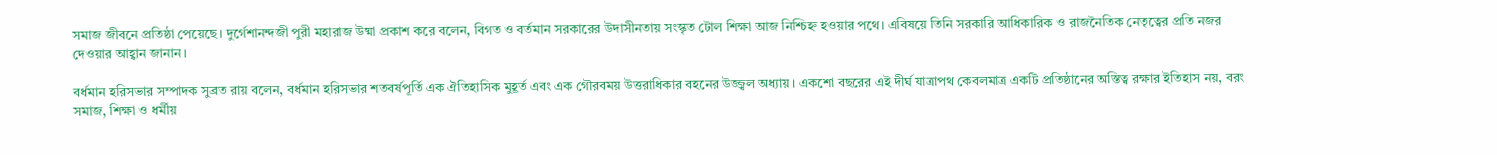সমাজ জীবনে প্রতিষ্ঠা পেয়েছে। দুর্গেশানন্দজী পুরী মহারাজ উষ্মা প্রকাশ করে বলেন, বিগত ও বর্তমান সরকারের উদাসীনতায় সংস্কৃত টোল শিক্ষা আজ নিশ্চিহ্ন হওয়ার পথে। এবিষয়ে তিনি সরকারি আধিকারিক ও রাজনৈতিক নেতৃত্বের প্রতি নজর দেওয়ার আহ্বান জানান।

বর্ধমান হরিসভার সম্পাদক সুব্রত রায় বলেন, বর্ধমান হরিসভার শতবর্ষপূর্তি এক ঐতিহাসিক মুহূর্ত এবং এক গৌরবময় উত্তরাধিকার বহনের উজ্জ্বল অধ্যায়। একশো বছরের এই দীর্ঘ যাত্রাপথ কেবলমাত্র একটি প্রতিষ্ঠানের অস্তিত্ব রক্ষার ইতিহাস নয়, বরং সমাজ, শিক্ষা ও ধর্মীয়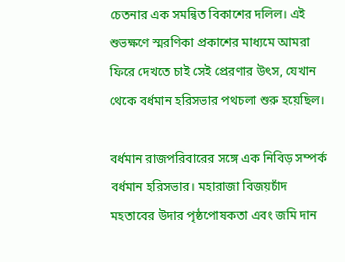চেতনার এক সমন্বিত বিকাশের দলিল। এই শুভক্ষণে স্মরণিকা প্রকাশের মাধ্যমে আমরা ফিরে দেখতে চাই সেই প্রেরণার উৎস, যেখান থেকে বর্ধমান হরিসভার পথচলা শুরু হয়েছিল।

বর্ধমান রাজপরিবারের সঙ্গে এক নিবিড় সম্পর্ক বর্ধমান হরিসভার। মহারাজা বিজয়চাঁদ মহতাবের উদার পৃষ্ঠপোষকতা এবং জমি দান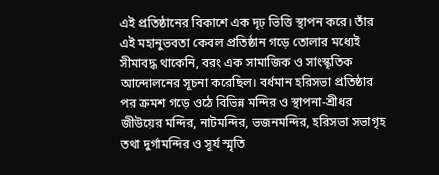এই প্রতিষ্ঠানের বিকাশে এক দৃঢ় ভিত্তি স্থাপন করে। তাঁর এই মহানুভবতা কেবল প্রতিষ্ঠান গড়ে তোলার মধ্যেই সীমাবদ্ধ থাকেনি, বরং এক সামাজিক ও সাংস্কৃতিক আন্দোলনের সূচনা করেছিল। বর্ধমান হরিসভা প্রতিষ্ঠার পর ক্রমশ গড়ে ওঠে বিভিন্ন মন্দির ও স্থাপনা-শ্রীধর জীউয়ের মন্দির, নাটমন্দির, ভজনমন্দির, হরিসভা সভাগৃহ তথা দুর্গামন্দির ও সূর্য স্মৃতি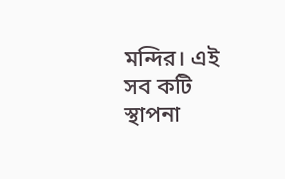মন্দির। এই সব কটি স্থাপনা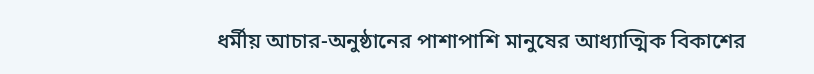ধর্মীয় আচার-অনুষ্ঠানের পাশাপাশি মানুষের আধ্যাত্মিক বিকাশের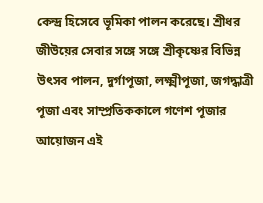কেন্দ্র হিসেবে ভূমিকা পালন করেছে। শ্রীধর জীউয়ের সেবার সঙ্গে সঙ্গে শ্রীকৃষ্ণের বিভিন্ন উৎসব পালন, দুর্গাপূজা, লক্ষ্মীপূজা, জগদ্ধাত্রী পূজা এবং সাম্প্রতিককালে গণেশ পূজার আয়োজন এই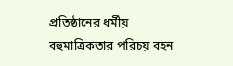প্রতিষ্ঠানের ধর্মীয় বহুমাত্রিকতার পরিচয় বহন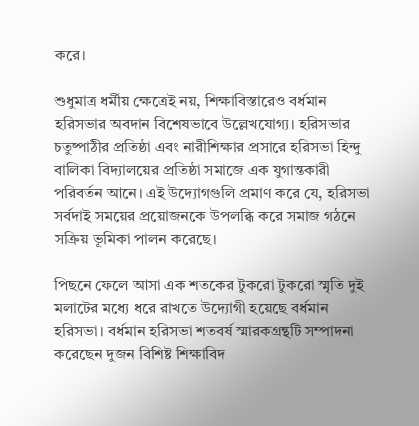করে।

শুধুমাত্র ধর্মীয় ক্ষেত্রেই নয়, শিক্ষাবিস্তারেও বর্ধমান হরিসভার অবদান বিশেষভাবে উল্লেখযোগ্য। হরিসভার চতুষ্পাঠীর প্রতিষ্ঠা এবং নারীশিক্ষার প্রসারে হরিসভা হিন্দু বালিকা বিদ্যালয়ের প্রতিষ্ঠা সমাজে এক যুগান্তকারী পরিবর্তন আনে। এই উদ্যোগগুলি প্রমাণ করে যে, হরিসভা সর্বদাই সময়ের প্রয়োজনকে উপলব্ধি করে সমাজ গঠনে সক্রিয় ভূমিকা পালন করেছে।

পিছনে ফেলে আসা এক শতকের টুকরো টুকরো স্মৃতি দুই মলাটের মধ্যে ধরে রাখতে উদ্যোগী হয়েছে বর্ধমান হরিসভা। বর্ধমান হরিসভা শতবর্ষ স্মারকগ্রন্থটি সম্পাদনা করেছেন দুজন বিশিষ্ট শিক্ষাবিদ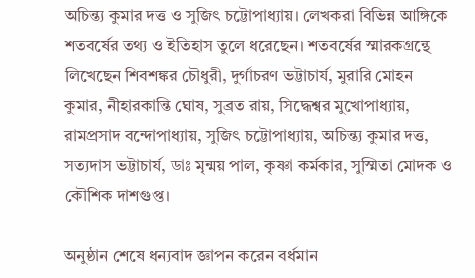অচিন্ত্য কুমার দত্ত ও সুজিৎ চট্টোপাধ্যায়। লেখকরা বিভিন্ন আঙ্গিকে শতবর্ষের তথ্য ও ইতিহাস তুলে ধরেছেন। শতবর্ষের স্মারকগ্রন্থে লিখেছেন শিবশঙ্কর চৌধুরী, দুর্গাচরণ ভট্টাচার্য, মুরারি মোহন কুমার, নীহারকান্তি ঘোষ, সুব্রত রায়, সিদ্ধেশ্বর মুখোপাধ্যায়, রামপ্রসাদ বন্দোপাধ্যায়, সুজিৎ চট্টোপাধ্যায়, অচিন্ত্য কুমার দত্ত, সত্যদাস ভট্টাচার্য, ডাঃ মৃন্ময় পাল, কৃষ্ণা কর্মকার, সুস্মিতা মোদক ও কৌশিক দাশগুপ্ত।

অনুষ্ঠান শেষে ধন্যবাদ জ্ঞাপন করেন বর্ধমান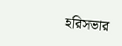হরিসভার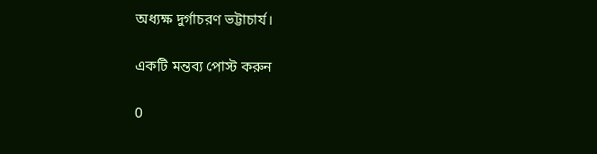অধ্যক্ষ দুর্গাচরণ ভট্টাচার্য।

একটি মন্তব্য পোস্ট করুন

0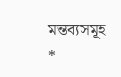মন্তব্যসমূহ
*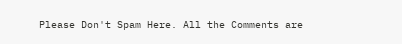Please Don't Spam Here. All the Comments are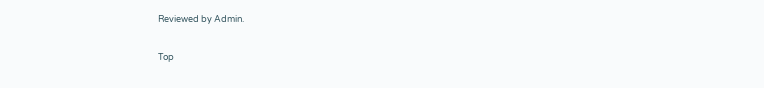Reviewed by Admin.

Top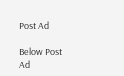Post Ad

Below Post Ad